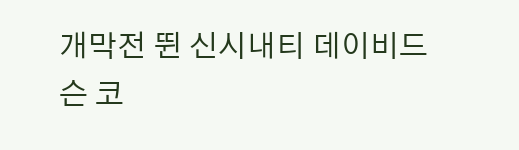개막전 뛴 신시내티 데이비드슨 코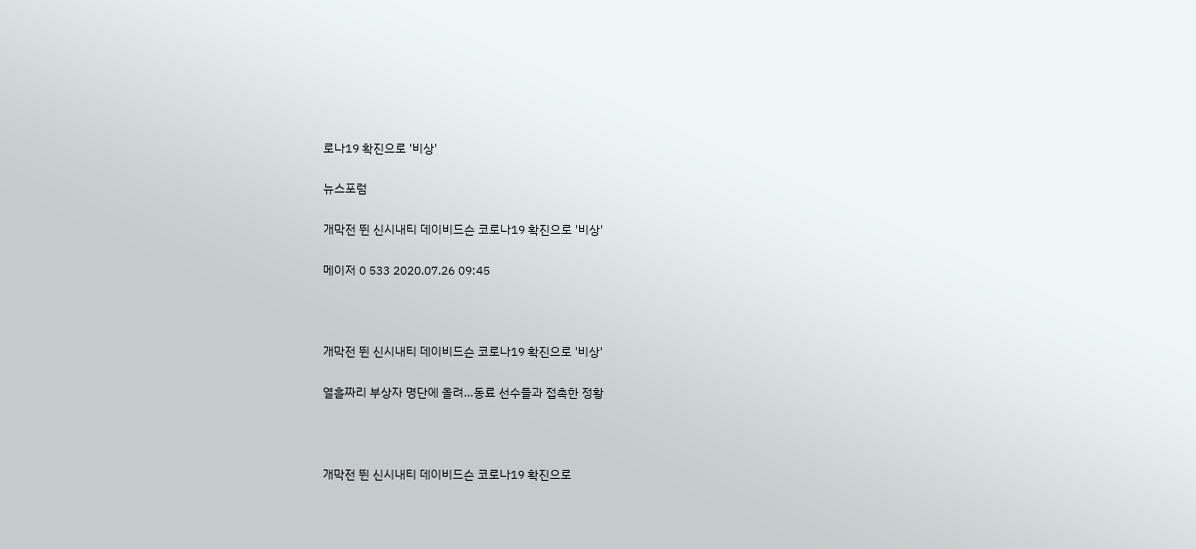로나19 확진으로 '비상'

뉴스포럼

개막전 뛴 신시내티 데이비드슨 코로나19 확진으로 '비상'

메이저 0 533 2020.07.26 09:45



개막전 뛴 신시내티 데이비드슨 코로나19 확진으로 '비상'

열흘짜리 부상자 명단에 올려…동료 선수들과 접촉한 정황



개막전 뛴 신시내티 데이비드슨 코로나19 확진으로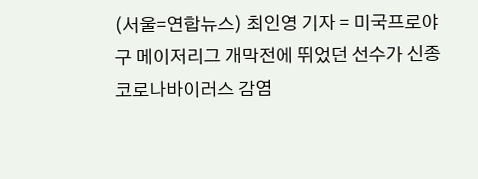(서울=연합뉴스) 최인영 기자 = 미국프로야구 메이저리그 개막전에 뛰었던 선수가 신종 코로나바이러스 감염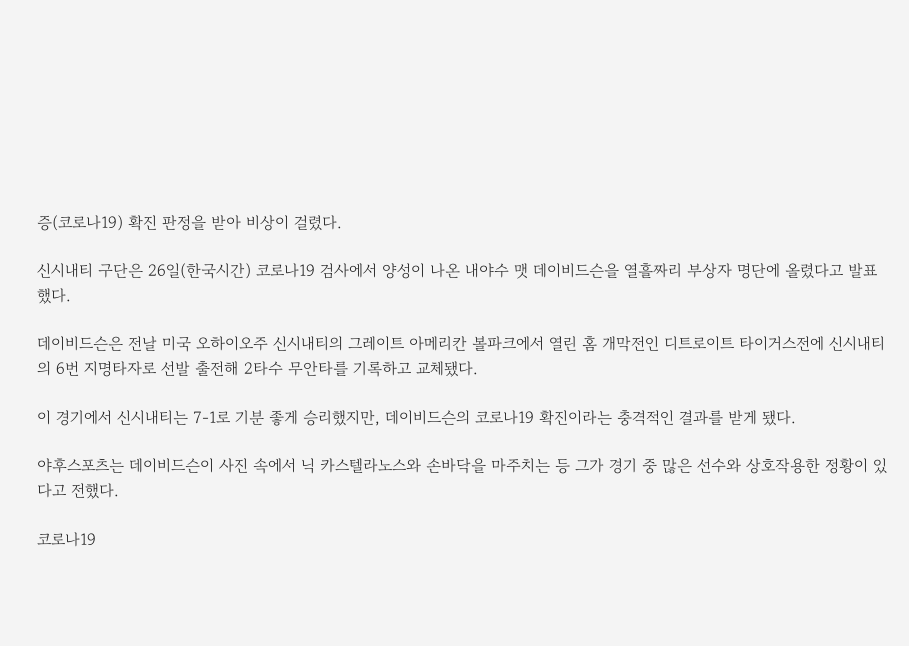증(코로나19) 확진 판정을 받아 비상이 걸렸다.

신시내티 구단은 26일(한국시간) 코로나19 검사에서 양성이 나온 내야수 맷 데이비드슨을 열흘짜리 부상자 명단에 올렸다고 발표했다.

데이비드슨은 전날 미국 오하이오주 신시내티의 그레이트 아메리칸 볼파크에서 열린 홈 개막전인 디트로이트 타이거스전에 신시내티의 6번 지명타자로 선발 출전해 2타수 무안타를 기록하고 교체됐다.

이 경기에서 신시내티는 7-1로 기분 좋게 승리했지만, 데이비드슨의 코로나19 확진이라는 충격적인 결과를 받게 됐다.

야후스포츠는 데이비드슨이 사진 속에서 닉 카스텔라노스와 손바닥을 마주치는 등 그가 경기 중 많은 선수와 상호작용한 정황이 있다고 전했다.

코로나19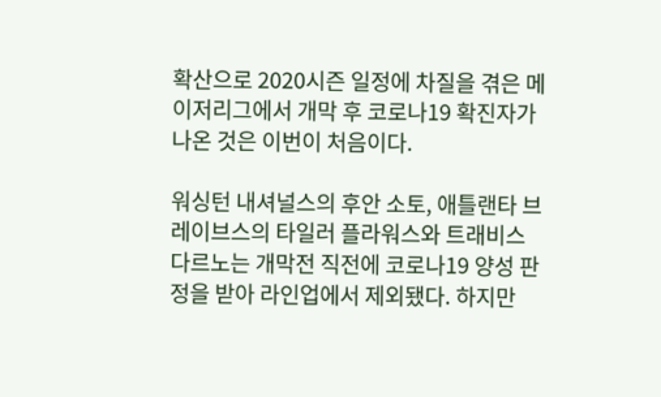확산으로 2020시즌 일정에 차질을 겪은 메이저리그에서 개막 후 코로나19 확진자가 나온 것은 이번이 처음이다.

워싱턴 내셔널스의 후안 소토, 애틀랜타 브레이브스의 타일러 플라워스와 트래비스 다르노는 개막전 직전에 코로나19 양성 판정을 받아 라인업에서 제외됐다. 하지만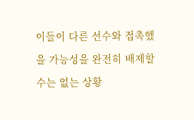이들이 다른 선수와 접촉했을 가능성을 완전히 배제할 수는 없는 상황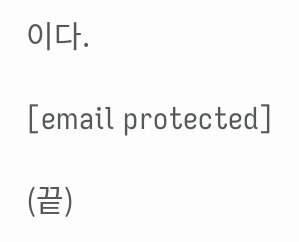이다.

[email protected]

(끝)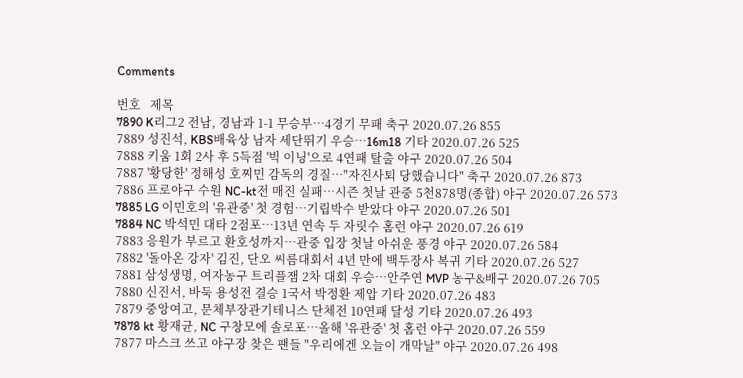Comments

번호   제목
7890 K리그2 전남, 경남과 1-1 무승부…4경기 무패 축구 2020.07.26 855
7889 성진석, KBS배육상 남자 세단뛰기 우승…16m18 기타 2020.07.26 525
7888 키움 1회 2사 후 5득점 '빅 이닝'으로 4연패 탈출 야구 2020.07.26 504
7887 '황당한' 정해성 호찌민 감독의 경질…"자진사퇴 당했습니다" 축구 2020.07.26 873
7886 프로야구 수원 NC-kt전 매진 실패…시즌 첫날 관중 5천878명(종합) 야구 2020.07.26 573
7885 LG 이민호의 '유관중' 첫 경험…기립박수 받았다 야구 2020.07.26 501
7884 NC 박석민 대타 2점포…13년 연속 두 자릿수 홈런 야구 2020.07.26 619
7883 응원가 부르고 환호성까지…관중 입장 첫날 아쉬운 풍경 야구 2020.07.26 584
7882 '돌아온 강자' 김진, 단오 씨름대회서 4년 만에 백두장사 복귀 기타 2020.07.26 527
7881 삼성생명, 여자농구 트리플잼 2차 대회 우승…안주연 MVP 농구&배구 2020.07.26 705
7880 신진서, 바둑 용성전 결승 1국서 박정환 제압 기타 2020.07.26 483
7879 중앙여고, 문체부장관기테니스 단체전 10연패 달성 기타 2020.07.26 493
7878 kt 황재균, NC 구창모에 솔로포…올해 '유관중' 첫 홈런 야구 2020.07.26 559
7877 마스크 쓰고 야구장 찾은 팬들 "우리에겐 오늘이 개막날" 야구 2020.07.26 498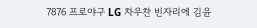7876 프로야구 LG 차우찬 빈자리에 김윤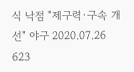식 낙점 "제구력·구속 개선" 야구 2020.07.26 623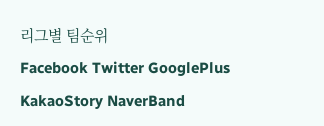리그별 팀순위
Facebook Twitter GooglePlus KakaoStory NaverBand